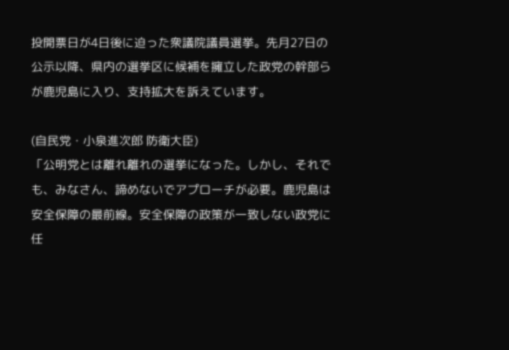投開票日が4日後に迫った衆議院議員選挙。先月27日の公示以降、県内の選挙区に候補を擁立した政党の幹部らが鹿児島に入り、支持拡大を訴えています。

(自民党・小泉進次郎 防衛大臣)
「公明党とは離れ離れの選挙になった。しかし、それでも、みなさん、諦めないでアプローチが必要。鹿児島は安全保障の最前線。安全保障の政策が一致しない政党に任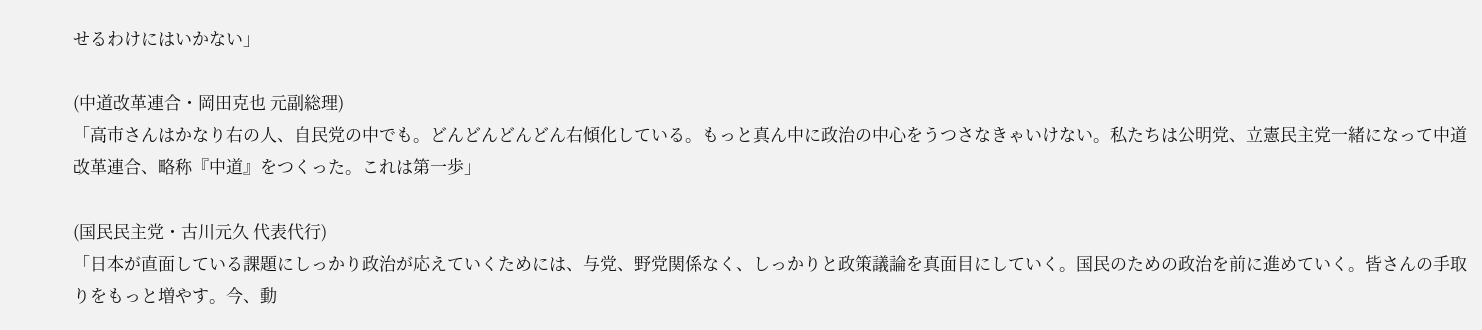せるわけにはいかない」

(中道改革連合・岡田克也 元副総理)
「高市さんはかなり右の人、自民党の中でも。どんどんどんどん右傾化している。もっと真ん中に政治の中心をうつさなきゃいけない。私たちは公明党、立憲民主党一緒になって中道改革連合、略称『中道』をつくった。これは第一歩」

(国民民主党・古川元久 代表代行)
「日本が直面している課題にしっかり政治が応えていくためには、与党、野党関係なく、しっかりと政策議論を真面目にしていく。国民のための政治を前に進めていく。皆さんの手取りをもっと増やす。今、動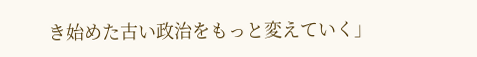き始めた古い政治をもっと変えていく」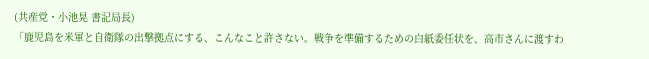(共産党・小池晃 書記局長)
「鹿児島を米軍と自衛隊の出撃拠点にする、こんなこと許さない。戦争を準備するための白紙委任状を、高市さんに渡すわ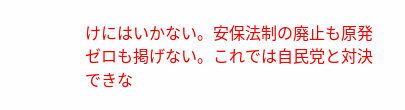けにはいかない。安保法制の廃止も原発ゼロも掲げない。これでは自民党と対決できな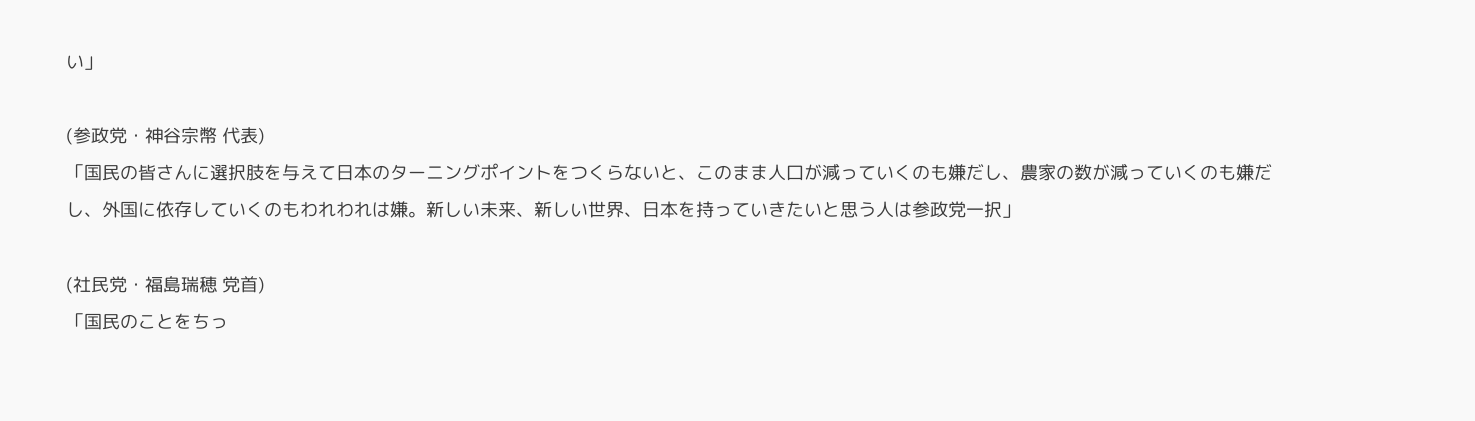い」

(参政党・神谷宗幣 代表)
「国民の皆さんに選択肢を与えて日本のターニングポイントをつくらないと、このまま人口が減っていくのも嫌だし、農家の数が減っていくのも嫌だし、外国に依存していくのもわれわれは嫌。新しい未来、新しい世界、日本を持っていきたいと思う人は参政党一択」

(社民党・福島瑞穂 党首)
「国民のことをちっ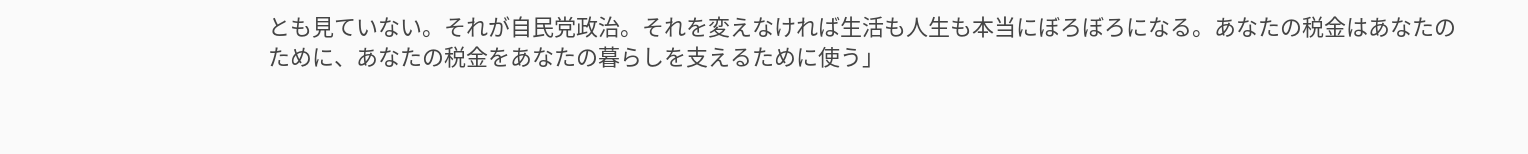とも見ていない。それが自民党政治。それを変えなければ生活も人生も本当にぼろぼろになる。あなたの税金はあなたのために、あなたの税金をあなたの暮らしを支えるために使う」